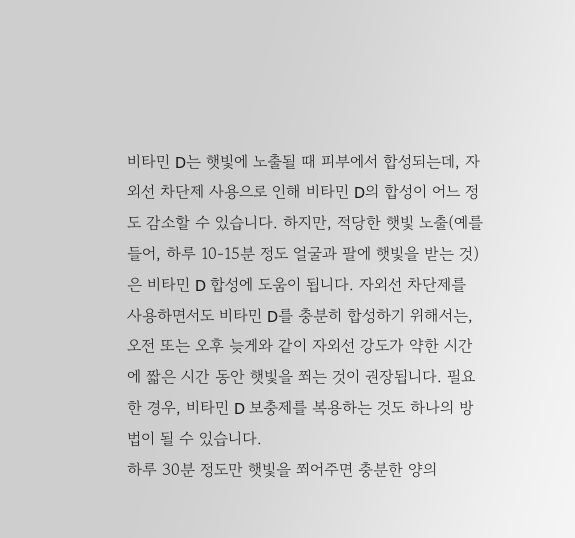비타민 D는 햇빛에 노출될 때 피부에서 합성되는데, 자외선 차단제 사용으로 인해 비타민 D의 합성이 어느 정도 감소할 수 있습니다. 하지만, 적당한 햇빛 노출(예를 들어, 하루 10-15분 정도 얼굴과 팔에 햇빛을 받는 것)은 비타민 D 합성에 도움이 됩니다. 자외선 차단제를 사용하면서도 비타민 D를 충분히 합성하기 위해서는, 오전 또는 오후 늦게와 같이 자외선 강도가 약한 시간에 짧은 시간 동안 햇빛을 쬐는 것이 권장됩니다. 필요한 경우, 비타민 D 보충제를 복용하는 것도 하나의 방법이 될 수 있습니다.
하루 30분 정도만 햇빛을 쬐어주면 충분한 양의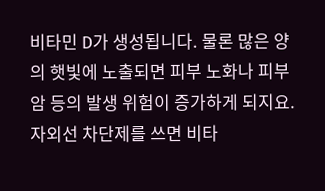비타민 D가 생성됩니다. 물론 많은 양의 햇빛에 노출되면 피부 노화나 피부암 등의 발생 위험이 증가하게 되지요. 자외선 차단제를 쓰면 비타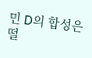민 D의 합성은 떨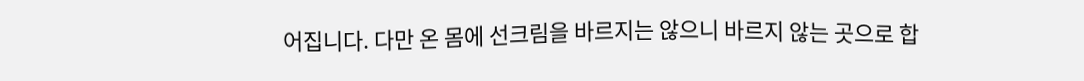어집니다. 다만 온 몸에 선크림을 바르지는 않으니 바르지 않는 곳으로 합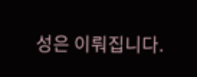성은 이뤄집니다.